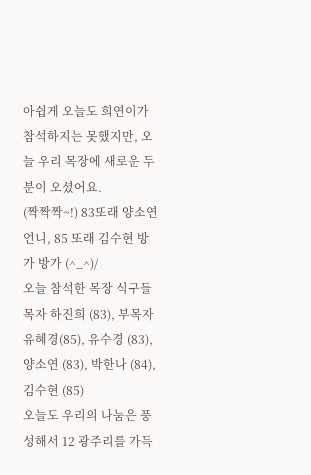아쉽게 오늘도 희연이가 참석하지는 못했지만, 오늘 우리 목장에 새로운 두 분이 오셨어요.
(짝짝짝~!) 83또래 양소연 언니, 85 또래 김수현 방가 방가 (^_^)/
오늘 참석한 목장 식구들
목자 하진희 (83), 부목자 유혜경(85), 유수경 (83), 양소연 (83), 박한나 (84), 김수현 (85)
오늘도 우리의 나눔은 풍성해서 12 광주리를 가득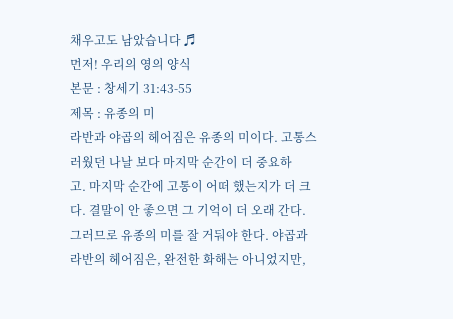채우고도 남았습니다 ♬
먼저! 우리의 영의 양식
본문 : 창세기 31:43-55
제목 : 유종의 미
라반과 야곱의 헤어짐은 유종의 미이다. 고통스러웠던 나날 보다 마지막 순간이 더 중요하
고. 마지막 순간에 고통이 어떠 했는지가 더 크다. 결말이 안 좋으면 그 기억이 더 오래 간다.
그러므로 유종의 미를 잘 거둬야 한다. 야곱과 라반의 헤어짐은, 완전한 화해는 아니었지만,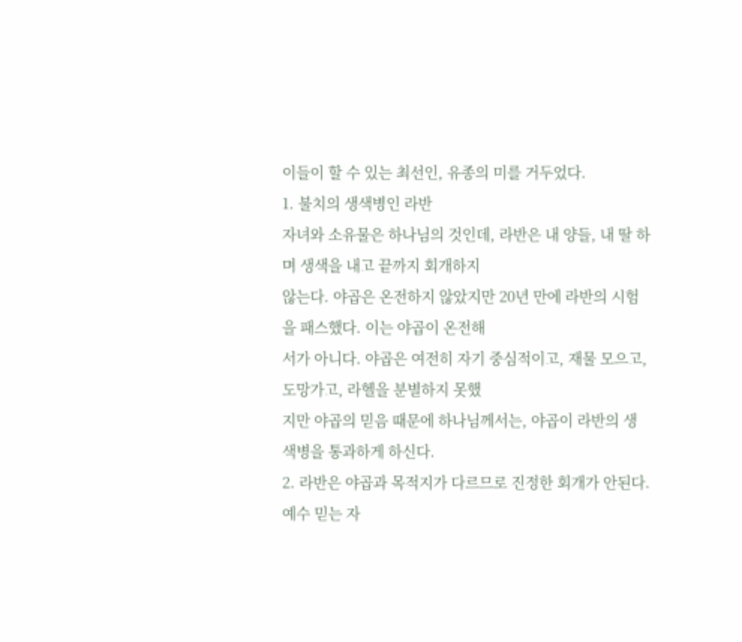이들이 할 수 있는 최선인, 유종의 미를 거두었다.
1. 불치의 생색병인 라반
자녀와 소유물은 하나님의 것인데, 라반은 내 양들, 내 딸 하며 생색을 내고 끝까지 회개하지
않는다. 야곱은 온전하지 않았지만 20년 만에 라반의 시험을 패스했다. 이는 야곱이 온전해
서가 아니다. 야곱은 여전히 자기 중심적이고, 재물 모으고, 도망가고, 라헬을 분별하지 못했
지만 야곱의 믿음 때문에 하나님께서는, 야곱이 라반의 생색병을 통과하게 하신다.
2. 라반은 야곱과 목적지가 다르므로 진정한 회개가 안된다.
예수 믿는 자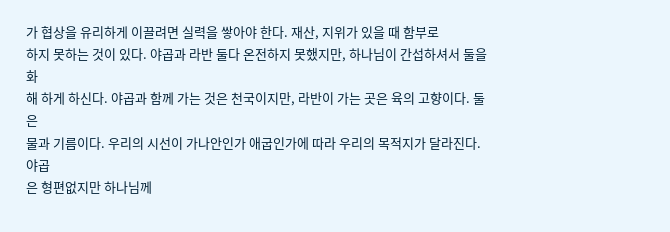가 협상을 유리하게 이끌려면 실력을 쌓아야 한다. 재산, 지위가 있을 때 함부로
하지 못하는 것이 있다. 야곱과 라반 둘다 온전하지 못했지만, 하나님이 간섭하셔서 둘을 화
해 하게 하신다. 야곱과 함께 가는 것은 천국이지만, 라반이 가는 곳은 육의 고향이다. 둘은
물과 기름이다. 우리의 시선이 가나안인가 애굽인가에 따라 우리의 목적지가 달라진다. 야곱
은 형편없지만 하나님께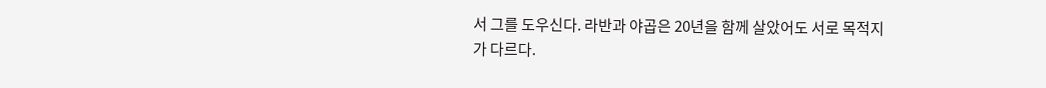서 그를 도우신다. 라반과 야곱은 20년을 함께 살았어도 서로 목적지
가 다르다.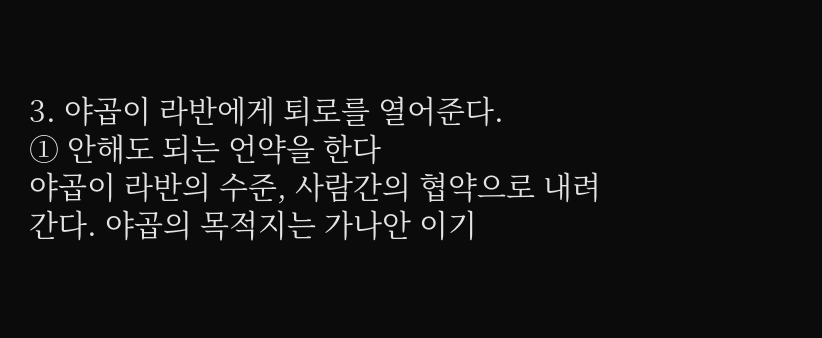3. 야곱이 라반에게 퇴로를 열어준다.
① 안해도 되는 언약을 한다
야곱이 라반의 수준, 사람간의 협약으로 내려 간다. 야곱의 목적지는 가나안 이기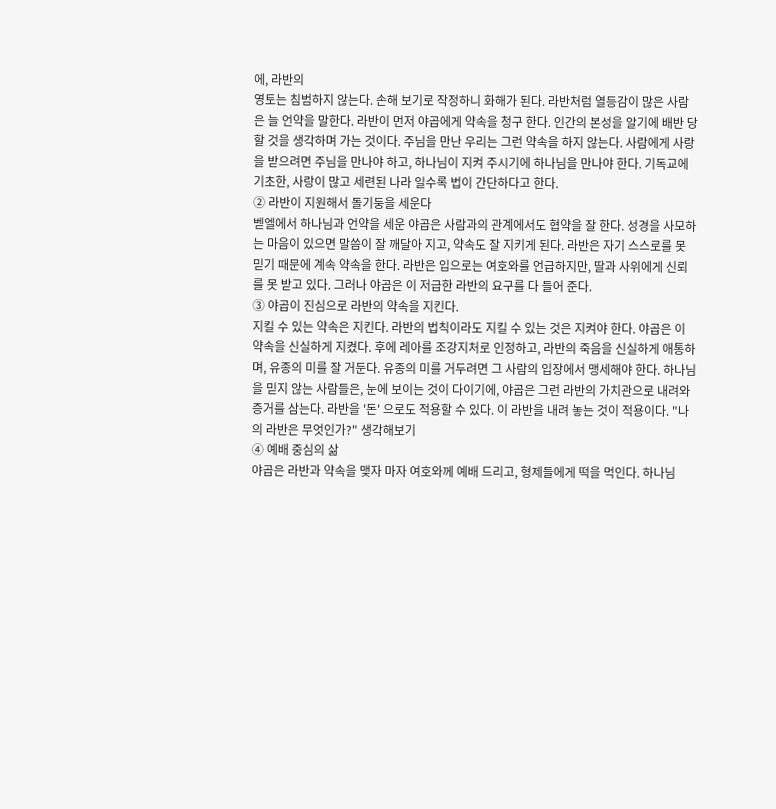에, 라반의
영토는 침범하지 않는다. 손해 보기로 작정하니 화해가 된다. 라반처럼 열등감이 많은 사람
은 늘 언약을 말한다. 라반이 먼저 야곱에게 약속을 청구 한다. 인간의 본성을 알기에 배반 당
할 것을 생각하며 가는 것이다. 주님을 만난 우리는 그런 약속을 하지 않는다. 사람에게 사랑
을 받으려면 주님을 만나야 하고, 하나님이 지켜 주시기에 하나님을 만나야 한다. 기독교에
기초한, 사랑이 많고 세련된 나라 일수록 법이 간단하다고 한다.
② 라반이 지원해서 돌기둥을 세운다
벧엘에서 하나님과 언약을 세운 야곱은 사람과의 관계에서도 협약을 잘 한다. 성경을 사모하
는 마음이 있으면 말씀이 잘 깨달아 지고, 약속도 잘 지키게 된다. 라반은 자기 스스로를 못
믿기 때문에 계속 약속을 한다. 라반은 입으로는 여호와를 언급하지만, 딸과 사위에게 신뢰
를 못 받고 있다. 그러나 야곱은 이 저급한 라반의 요구를 다 들어 준다.
③ 야곱이 진심으로 라반의 약속을 지킨다.
지킬 수 있는 약속은 지킨다. 라반의 법칙이라도 지킬 수 있는 것은 지켜야 한다. 야곱은 이
약속을 신실하게 지켰다. 후에 레아를 조강지처로 인정하고, 라반의 죽음을 신실하게 애통하
며, 유종의 미를 잘 거둔다. 유종의 미를 거두려면 그 사람의 입장에서 맹세해야 한다. 하나님
을 믿지 않는 사람들은, 눈에 보이는 것이 다이기에, 야곱은 그런 라반의 가치관으로 내려와
증거를 삼는다. 라반을 '돈' 으로도 적용할 수 있다. 이 라반을 내려 놓는 것이 적용이다. "나
의 라반은 무엇인가?" 생각해보기
④ 예배 중심의 삶
야곱은 라반과 약속을 맺자 마자 여호와께 예배 드리고, 형제들에게 떡을 먹인다. 하나님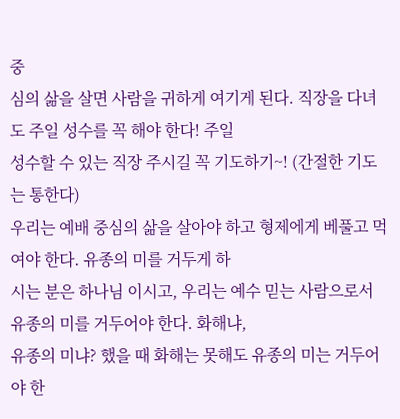중
심의 삶을 살면 사람을 귀하게 여기게 된다. 직장을 다녀도 주일 성수를 꼭 해야 한다! 주일
성수할 수 있는 직장 주시길 꼭 기도하기~! (간절한 기도는 통한다)
우리는 예배 중심의 삶을 살아야 하고 형제에게 베풀고 먹여야 한다. 유종의 미를 거두게 하
시는 분은 하나님 이시고, 우리는 예수 믿는 사람으로서 유종의 미를 거두어야 한다. 화해냐,
유종의 미냐? 했을 때 화해는 못해도 유종의 미는 거두어야 한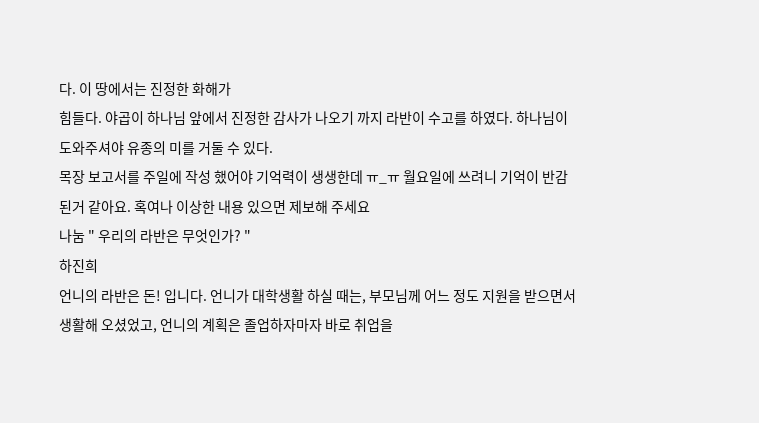다. 이 땅에서는 진정한 화해가
힘들다. 야곱이 하나님 앞에서 진정한 감사가 나오기 까지 라반이 수고를 하였다. 하나님이
도와주셔야 유종의 미를 거둘 수 있다.
목장 보고서를 주일에 작성 했어야 기억력이 생생한데 ㅠ_ㅠ 월요일에 쓰려니 기억이 반감
된거 같아요. 혹여나 이상한 내용 있으면 제보해 주세요
나눔 " 우리의 라반은 무엇인가? "
하진희
언니의 라반은 돈! 입니다. 언니가 대학생활 하실 때는, 부모님께 어느 정도 지원을 받으면서
생활해 오셨었고, 언니의 계획은 졸업하자마자 바로 취업을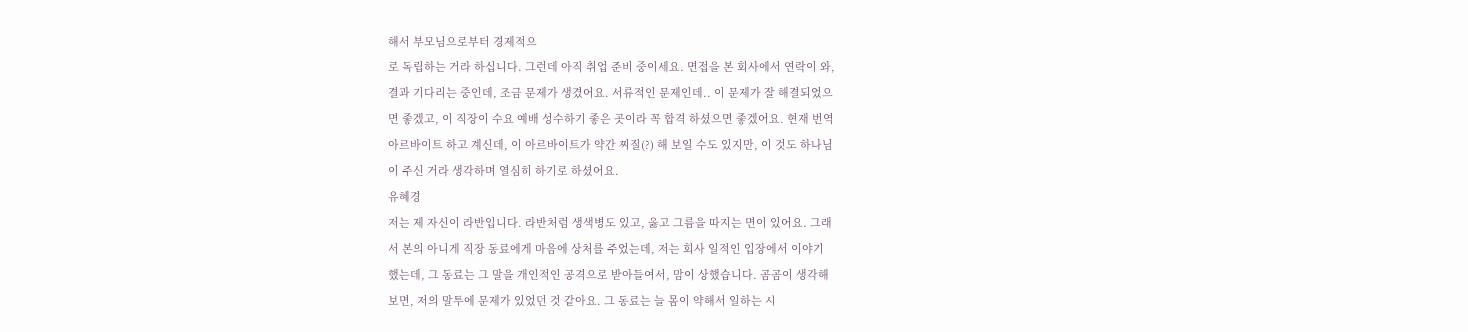해서 부모님으로부터 경제적으
로 독립하는 거라 하십니다. 그런데 아직 취업 준비 중이세요. 면접을 본 회사에서 연락이 와,
결과 기다리는 중인데, 조금 문제가 생겼어요. 서류적인 문제인데.. 이 문제가 잘 해결되었으
면 좋겠고, 이 직장이 수요 예배 성수하기 좋은 곳이라 꼭 합격 하셨으면 좋겠어요. 현재 번역
아르바이트 하고 계신데, 이 아르바이트가 약간 찌질(?) 해 보일 수도 있지만, 이 것도 하나님
이 주신 거라 생각하며 열심히 하기로 하셨어요.
유혜경
저는 제 자신이 라반입니다. 라반처럼 생색병도 있고, 옳고 그름을 따지는 면이 있어요. 그래
서 본의 아니게 직장 동료에게 마음에 상처를 주었는데, 저는 회사 일적인 입장에서 이야기
했는데, 그 동료는 그 말을 개인적인 공격으로 받아들여서, 맘이 상했습니다. 곰곰이 생각해
보면, 저의 말투에 문제가 있었던 것 같아요. 그 동료는 늘 몸이 약해서 일하는 시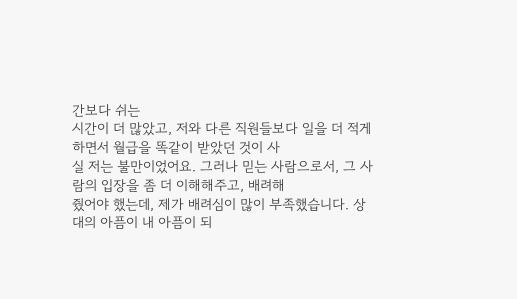간보다 쉬는
시간이 더 많았고, 저와 다른 직원들보다 일을 더 적게 하면서 월급을 똑같이 받았던 것이 사
실 저는 불만이었어요. 그러나 믿는 사람으로서, 그 사람의 입장을 좀 더 이해해주고, 배려해
줬어야 했는데, 제가 배려심이 많이 부족했습니다. 상대의 아픔이 내 아픔이 되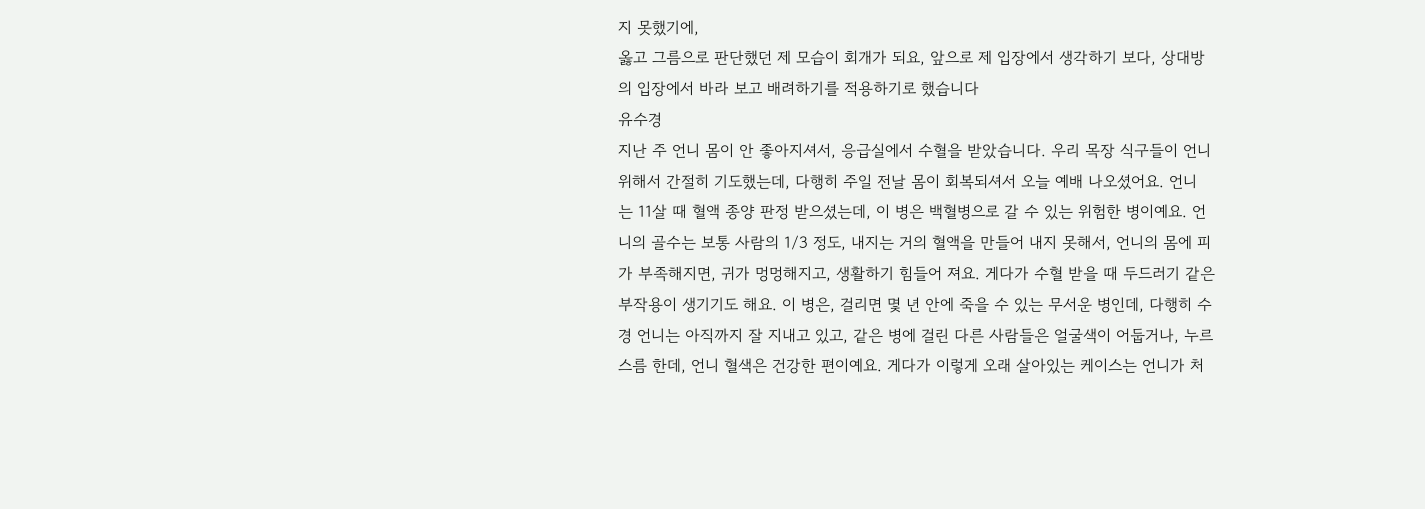지 못했기에,
옳고 그름으로 판단했던 제 모습이 회개가 되요, 앞으로 제 입장에서 생각하기 보다, 상대방
의 입장에서 바라 보고 배려하기를 적용하기로 했습니다
유수경
지난 주 언니 몸이 안 좋아지셔서, 응급실에서 수혈을 받았습니다. 우리 목장 식구들이 언니
위해서 간절히 기도했는데, 다행히 주일 전날 몸이 회복되셔서 오늘 예배 나오셨어요. 언니
는 11살 때 혈액 종양 판정 받으셨는데, 이 병은 백혈병으로 갈 수 있는 위험한 병이예요. 언
니의 골수는 보통 사람의 1/3 정도, 내지는 거의 혈액을 만들어 내지 못해서, 언니의 몸에 피
가 부족해지면, 귀가 멍멍해지고, 생활하기 힘들어 져요. 게다가 수혈 받을 때 두드러기 같은
부작용이 생기기도 해요. 이 병은, 걸리면 몇 년 안에 죽을 수 있는 무서운 병인데, 다행히 수
경 언니는 아직까지 잘 지내고 있고, 같은 병에 걸린 다른 사람들은 얼굴색이 어둡거나, 누르
스름 한데, 언니 혈색은 건강한 편이예요. 게다가 이렇게 오래 살아있는 케이스는 언니가 처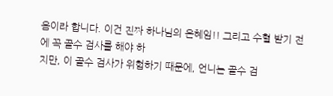음이라 합니다. 이건 진짜 하나님의 은혜임!! 그리고 수혈 받기 전에 꼭 골수 검사를 해야 하
지만, 이 골수 검사가 위험하기 때문에, 언니는 골수 검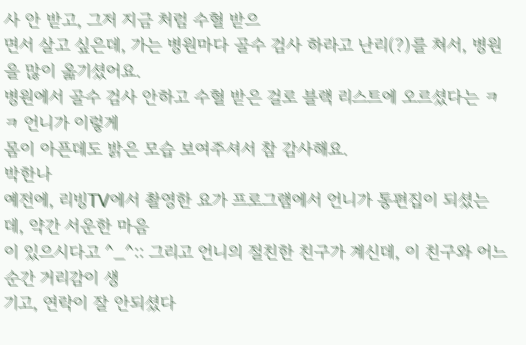사 안 받고, 그저 지금 처럼 수혈 받으
면서 살고 싶은데, 가는 병원마다 골수 검사 하라고 난리(?)를 쳐서, 병원을 많이 옮기셨어요.
병원에서 골수 검사 안하고 수혈 받은 걸로 블랙 리스트에 오르셨다는 ㅋㅋ 언니가 이렇게
몸이 아픈데도 밝은 모습 보여주셔서 참 감사해요.
박한나
예전에, 리빙TV에서 촬영한 요가 프로그램에서 언니가 통편집이 되셨는데, 약간 서운한 마음
이 있으시다고 ^_^:: 그리고 언니의 절친한 친구가 계신데, 이 친구와 어느 순간 거리감이 생
기고, 연락이 잘 안되셨다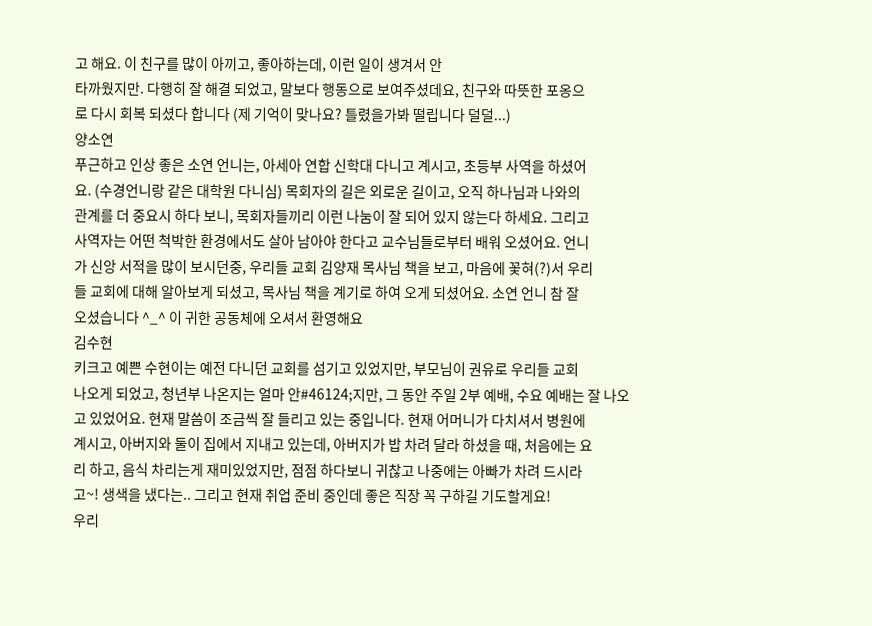고 해요. 이 친구를 많이 아끼고, 좋아하는데, 이런 일이 생겨서 안
타까웠지만. 다행히 잘 해결 되었고, 말보다 행동으로 보여주셨데요, 친구와 따뜻한 포옹으
로 다시 회복 되셨다 합니다 (제 기억이 맞나요? 틀렸을가봐 떨립니다 덜덜...)
양소연
푸근하고 인상 좋은 소연 언니는, 아세아 연합 신학대 다니고 계시고, 초등부 사역을 하셨어
요. (수경언니랑 같은 대학원 다니심) 목회자의 길은 외로운 길이고, 오직 하나님과 나와의
관계를 더 중요시 하다 보니, 목회자들끼리 이런 나눔이 잘 되어 있지 않는다 하세요. 그리고
사역자는 어떤 척박한 환경에서도 살아 남아야 한다고 교수님들로부터 배워 오셨어요. 언니
가 신앙 서적을 많이 보시던중, 우리들 교회 김양재 목사님 책을 보고, 마음에 꽃혀(?)서 우리
들 교회에 대해 알아보게 되셨고, 목사님 책을 계기로 하여 오게 되셨어요. 소연 언니 참 잘
오셨습니다 ^_^ 이 귀한 공동체에 오셔서 환영해요
김수현
키크고 예쁜 수현이는 예전 다니던 교회를 섬기고 있었지만, 부모님이 권유로 우리들 교회
나오게 되었고, 청년부 나온지는 얼마 안#46124;지만, 그 동안 주일 2부 예배, 수요 예배는 잘 나오
고 있었어요. 현재 말씀이 조금씩 잘 들리고 있는 중입니다. 현재 어머니가 다치셔서 병원에
계시고, 아버지와 둘이 집에서 지내고 있는데, 아버지가 밥 차려 달라 하셨을 때, 처음에는 요
리 하고, 음식 차리는게 재미있었지만, 점점 하다보니 귀찮고 나중에는 아빠가 차려 드시라
고~! 생색을 냈다는.. 그리고 현재 취업 준비 중인데 좋은 직장 꼭 구하길 기도할게요!
우리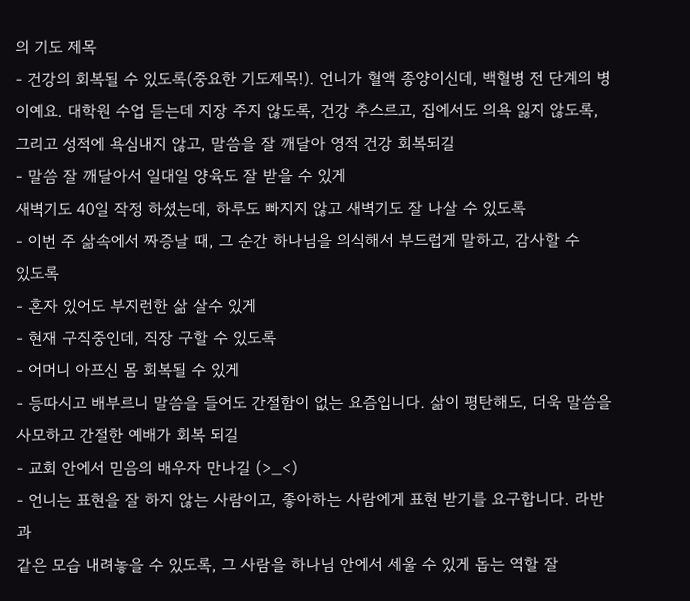의 기도 제목
- 건강의 회복될 수 있도록(중요한 기도제목!). 언니가 혈액 종양이신데, 백혈병 전 단계의 병
이예요. 대학원 수업 듣는데 지장 주지 않도록, 건강 추스르고, 집에서도 의욕 잃지 않도록,
그리고 성적에 욕심내지 않고, 말씀을 잘 깨달아 영적 건강 회복되길
- 말씀 잘 깨달아서 일대일 양육도 잘 받을 수 있게
새벽기도 40일 작정 하셨는데, 하루도 빠지지 않고 새벽기도 잘 나살 수 있도록
- 이번 주 삶속에서 짜증날 때, 그 순간 하나님을 의식해서 부드럽게 말하고, 감사할 수
있도록
- 혼자 있어도 부지런한 삶 살수 있게
- 현재 구직중인데, 직장 구할 수 있도록
- 어머니 아프신 몸 회복될 수 있게
- 등따시고 배부르니 말씀을 들어도 간절함이 없는 요즘입니다. 삶이 평탄해도, 더욱 말씀을
사모하고 간절한 예배가 회복 되길
- 교회 안에서 믿음의 배우자 만나길 (>_<)
- 언니는 표현을 잘 하지 않는 사람이고, 좋아하는 사람에게 표현 받기를 요구합니다. 라반과
같은 모습 내려놓을 수 있도록, 그 사람을 하나님 안에서 세울 수 있게 돕는 역할 잘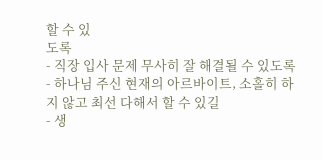할 수 있
도록
- 직장 입사 문제 무사히 잘 해결될 수 있도록
- 하나님 주신 현재의 아르바이트, 소홀히 하지 않고 최선 다해서 할 수 있길
- 생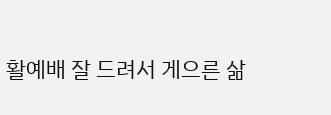활예배 잘 드려서 게으른 삶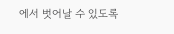에서 벗어날 수 있도록